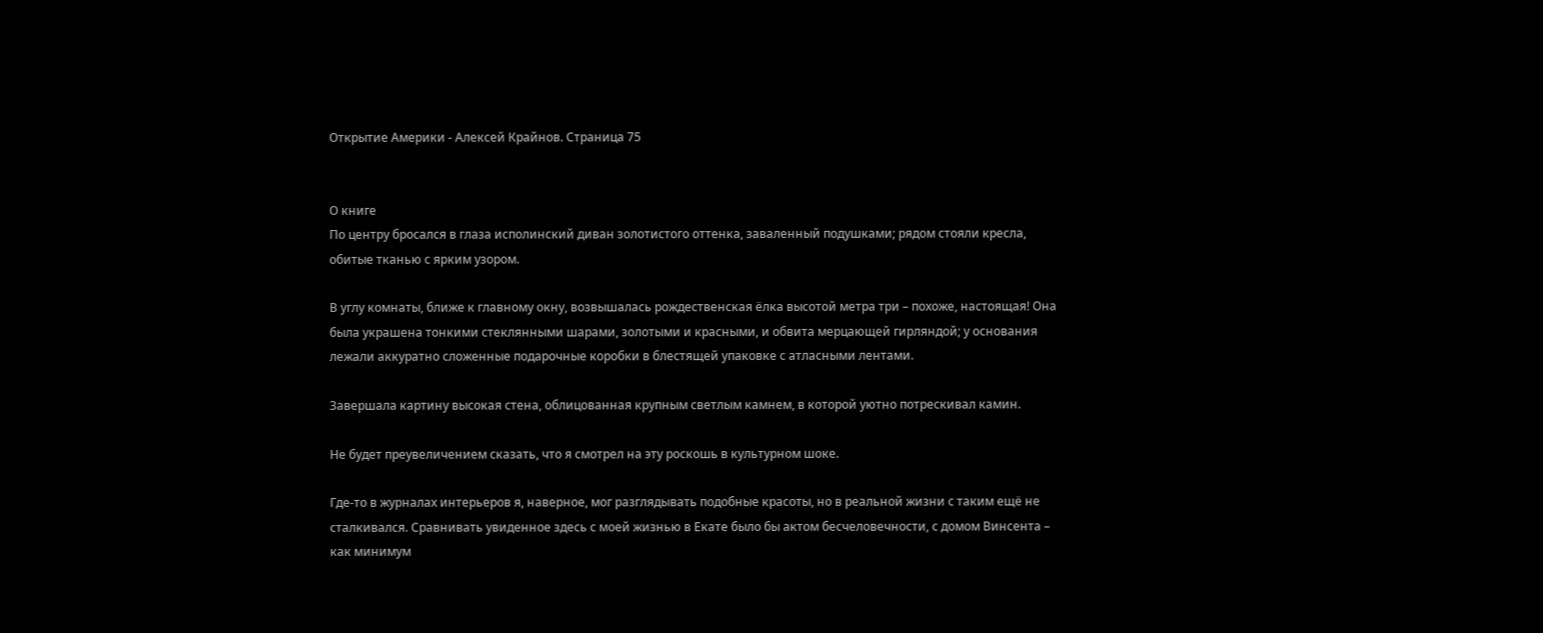Открытие Америки - Алексей Крайнов. Страница 75


О книге
По центру бросался в глаза исполинский диван золотистого оттенка, заваленный подушками; рядом стояли кресла, обитые тканью с ярким узором.

В углу комнаты, ближе к главному окну, возвышалась рождественская ёлка высотой метра три – похоже, настоящая! Она была украшена тонкими стеклянными шарами, золотыми и красными, и обвита мерцающей гирляндой; у основания лежали аккуратно сложенные подарочные коробки в блестящей упаковке с атласными лентами.

Завершала картину высокая стена, облицованная крупным светлым камнем, в которой уютно потрескивал камин.

Не будет преувеличением сказать, что я смотрел на эту роскошь в культурном шоке.

Где-то в журналах интерьеров я, наверное, мог разглядывать подобные красоты, но в реальной жизни с таким ещё не сталкивался. Сравнивать увиденное здесь с моей жизнью в Екате было бы актом бесчеловечности, с домом Винсента – как минимум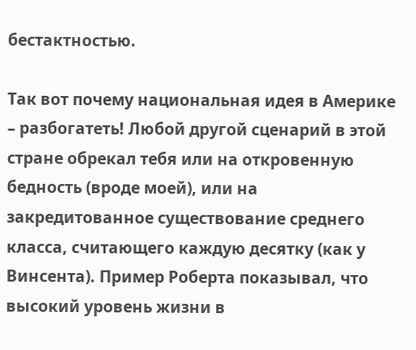бестактностью.

Так вот почему национальная идея в Америке – разбогатеть! Любой другой сценарий в этой стране обрекал тебя или на откровенную бедность (вроде моей), или на закредитованное существование среднего класса, считающего каждую десятку (как у Винсента). Пример Роберта показывал, что высокий уровень жизни в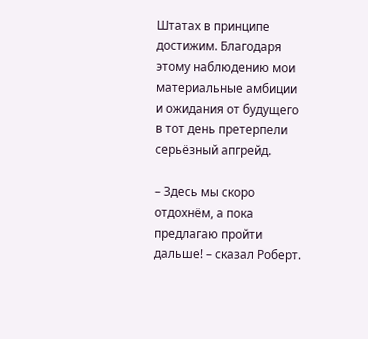Штатах в принципе достижим. Благодаря этому наблюдению мои материальные амбиции и ожидания от будущего в тот день претерпели серьёзный апгрейд.

– Здесь мы скоро отдохнём, а пока предлагаю пройти дальше! – сказал Роберт.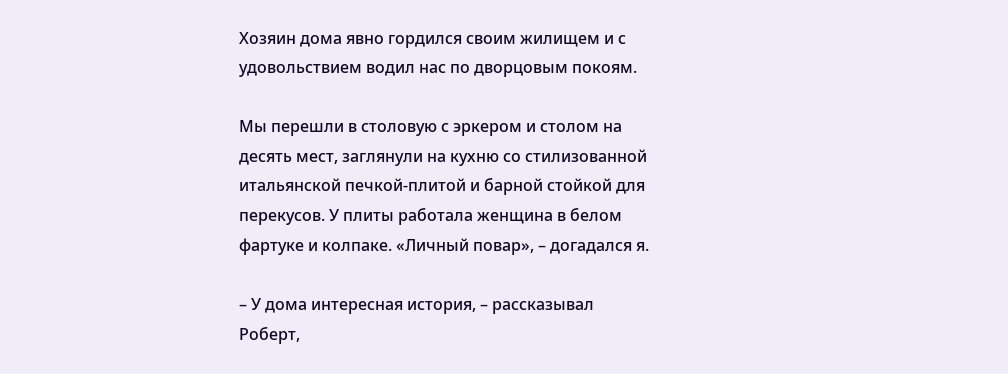Хозяин дома явно гордился своим жилищем и с удовольствием водил нас по дворцовым покоям.

Мы перешли в столовую с эркером и столом на десять мест, заглянули на кухню со стилизованной итальянской печкой-плитой и барной стойкой для перекусов. У плиты работала женщина в белом фартуке и колпаке. «Личный повар», – догадался я.

– У дома интересная история, – рассказывал Роберт,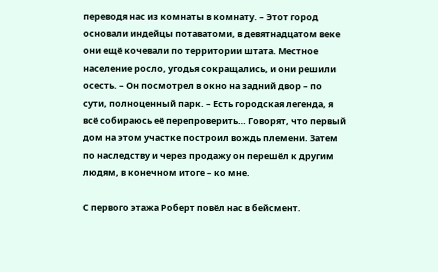переводя нас из комнаты в комнату. – Этот город основали индейцы потаватоми, в девятнадцатом веке они ещё кочевали по территории штата. Местное население росло, угодья сокращались, и они решили осесть. – Он посмотрел в окно на задний двор – по сути, полноценный парк. – Есть городская легенда, я всё собираюсь её перепроверить… Говорят, что первый дом на этом участке построил вождь племени. Затем по наследству и через продажу он перешёл к другим людям, в конечном итоге – ко мне.

С первого этажа Роберт повёл нас в бейсмент.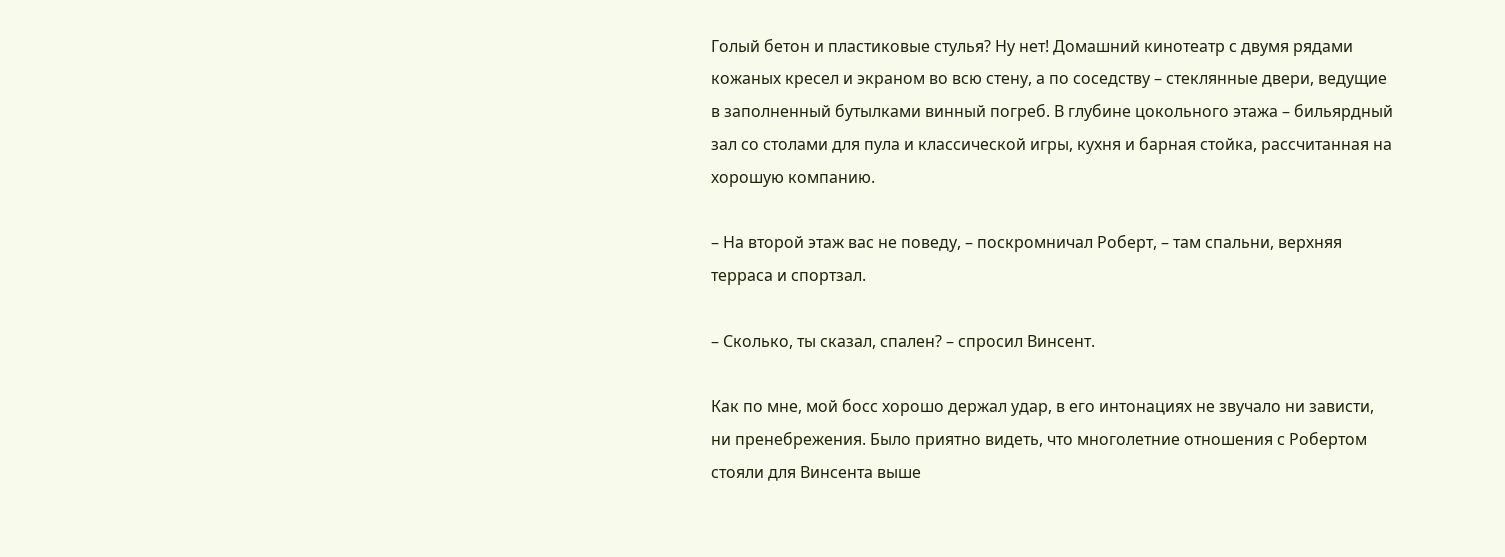Голый бетон и пластиковые стулья? Ну нет! Домашний кинотеатр с двумя рядами кожаных кресел и экраном во всю стену, а по соседству – стеклянные двери, ведущие в заполненный бутылками винный погреб. В глубине цокольного этажа – бильярдный зал со столами для пула и классической игры, кухня и барная стойка, рассчитанная на хорошую компанию.

– На второй этаж вас не поведу, – поскромничал Роберт, – там спальни, верхняя терраса и спортзал.

– Сколько, ты сказал, спален? – спросил Винсент.

Как по мне, мой босс хорошо держал удар, в его интонациях не звучало ни зависти, ни пренебрежения. Было приятно видеть, что многолетние отношения с Робертом стояли для Винсента выше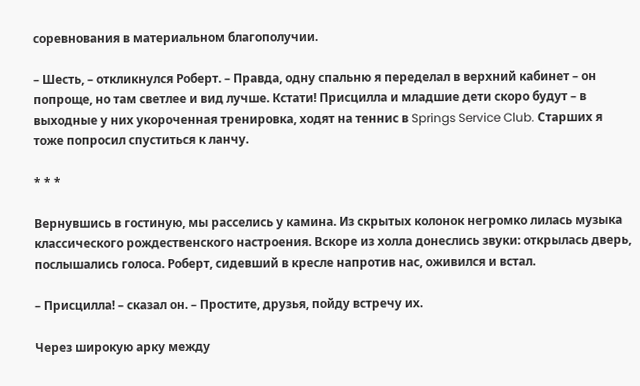соревнования в материальном благополучии.

– Шесть, – откликнулся Роберт. – Правда, одну спальню я переделал в верхний кабинет – он попроще, но там светлее и вид лучше. Кстати! Присцилла и младшие дети скоро будут – в выходные у них укороченная тренировка, ходят на теннис в Springs Service Club. Старших я тоже попросил спуститься к ланчу.

* * *

Вернувшись в гостиную, мы расселись у камина. Из скрытых колонок негромко лилась музыка классического рождественского настроения. Вскоре из холла донеслись звуки: открылась дверь, послышались голоса. Роберт, сидевший в кресле напротив нас, оживился и встал.

– Присцилла! – сказал он. – Простите, друзья, пойду встречу их.

Через широкую арку между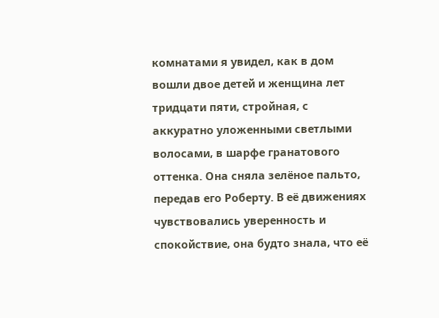комнатами я увидел, как в дом вошли двое детей и женщина лет тридцати пяти, стройная, с аккуратно уложенными светлыми волосами, в шарфе гранатового оттенка. Она сняла зелёное пальто, передав его Роберту. В её движениях чувствовались уверенность и спокойствие, она будто знала, что её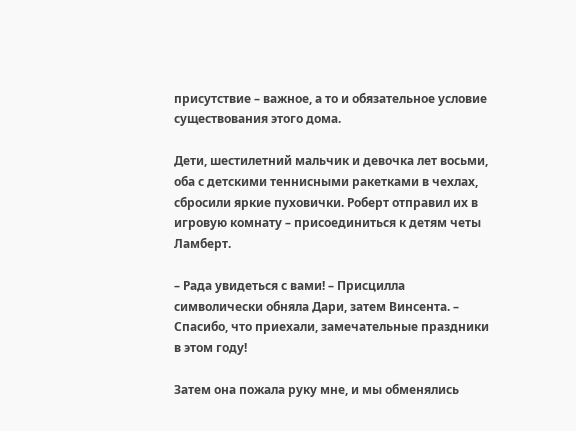присутствие – важное, а то и обязательное условие существования этого дома.

Дети, шестилетний мальчик и девочка лет восьми, оба с детскими теннисными ракетками в чехлах, сбросили яркие пуховички. Роберт отправил их в игровую комнату – присоединиться к детям четы Ламберт.

– Рада увидеться с вами! – Присцилла символически обняла Дари, затем Винсента. – Спасибо, что приехали, замечательные праздники в этом году!

Затем она пожала руку мне, и мы обменялись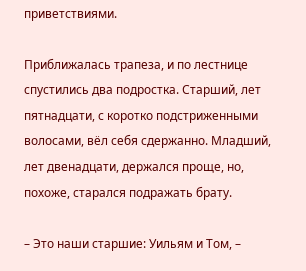приветствиями.

Приближалась трапеза, и по лестнице спустились два подростка. Старший, лет пятнадцати, с коротко подстриженными волосами, вёл себя сдержанно. Младший, лет двенадцати, держался проще, но, похоже, старался подражать брату.

– Это наши старшие: Уильям и Том, –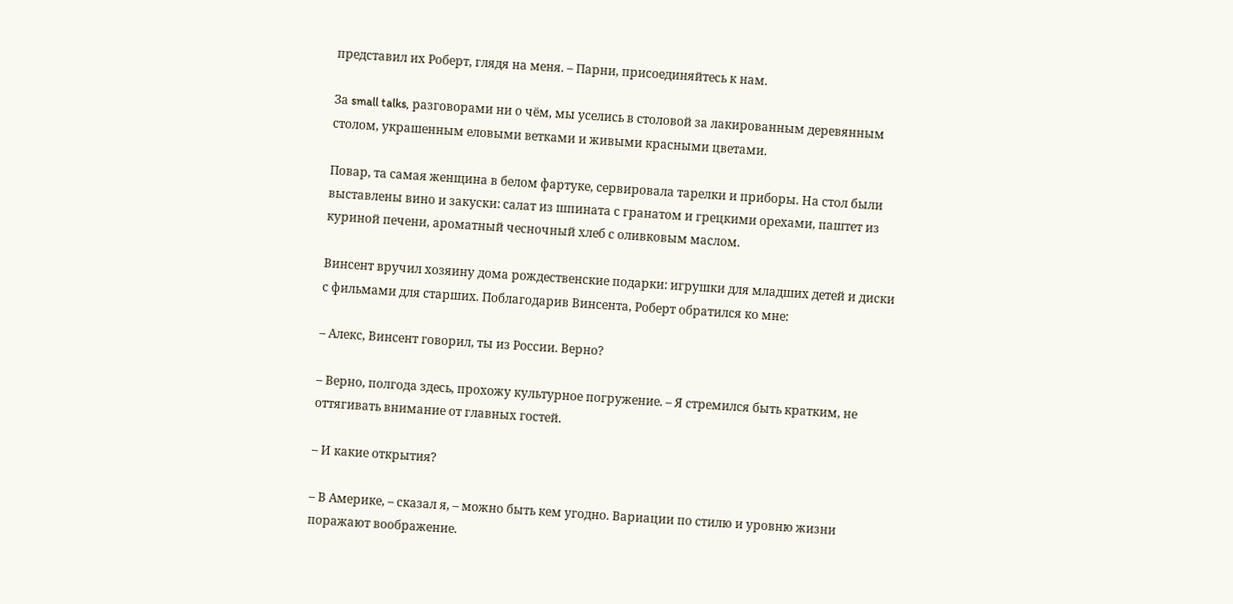представил их Роберт, глядя на меня. – Парни, присоединяйтесь к нам.

За small talks, разговорами ни о чём, мы уселись в столовой за лакированным деревянным столом, украшенным еловыми ветками и живыми красными цветами.

Повар, та самая женщина в белом фартуке, сервировала тарелки и приборы. На стол были выставлены вино и закуски: салат из шпината с гранатом и грецкими орехами, паштет из куриной печени, ароматный чесночный хлеб с оливковым маслом.

Винсент вручил хозяину дома рождественские подарки: игрушки для младших детей и диски с фильмами для старших. Поблагодарив Винсента, Роберт обратился ко мне:

– Алекс, Винсент говорил, ты из России. Верно?

– Верно, полгода здесь, прохожу культурное погружение. – Я стремился быть кратким, не оттягивать внимание от главных гостей.

– И какие открытия?

– В Америке, – сказал я, – можно быть кем угодно. Вариации по стилю и уровню жизни поражают воображение.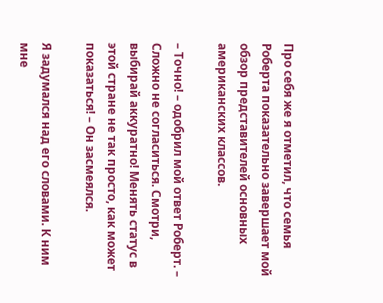Про себя же я отметил, что семья Роберта показательно завершает мой обзор представителей основных американских классов.

– Точно! – одобрил мой ответ Роберт. – Сложно не согласиться. Смотри, выбирай аккуратно! Менять статус в этой стране не так просто, как может показаться! – Он засмеялся.

Я задумался над его словами. К ним мне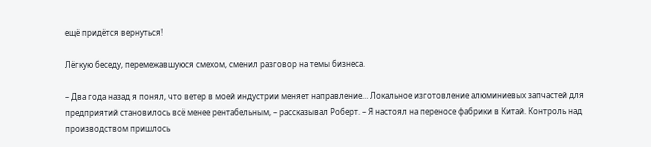ещё придётся вернуться!

Лёгкую беседу, перемежавшуюся смехом, сменил разговор на темы бизнеса.

– Два года назад я понял, что ветер в моей индустрии меняет направление… Локальное изготовление алюминиевых запчастей для предприятий становилось всё менее рентабельным, – рассказывал Роберт. – Я настоял на переносе фабрики в Китай. Контроль над производством пришлось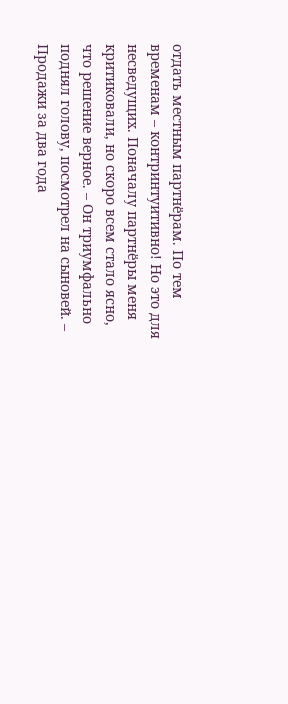отдать местным партнёрам. По тем временам – контринтуитивно! Но это для несведущих. Поначалу партнёры меня критиковали, но скоро всем стало ясно, что решение верное. – Он триумфально поднял голову, посмотрел на сыновей. – Продажи за два года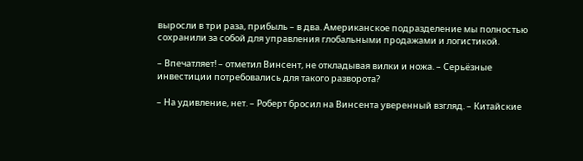выросли в три раза, прибыль – в два. Американское подразделение мы полностью сохранили за собой для управления глобальными продажами и логистикой.

– Впечатляет! – отметил Винсент, не откладывая вилки и ножа. – Серьёзные инвестиции потребовались для такого разворота?

– На удивление, нет. – Роберт бросил на Винсента уверенный взгляд. – Китайские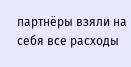партнёры взяли на себя все расходы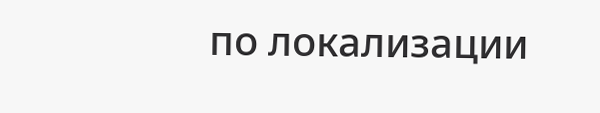по локализации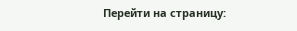Перейти на страницу: